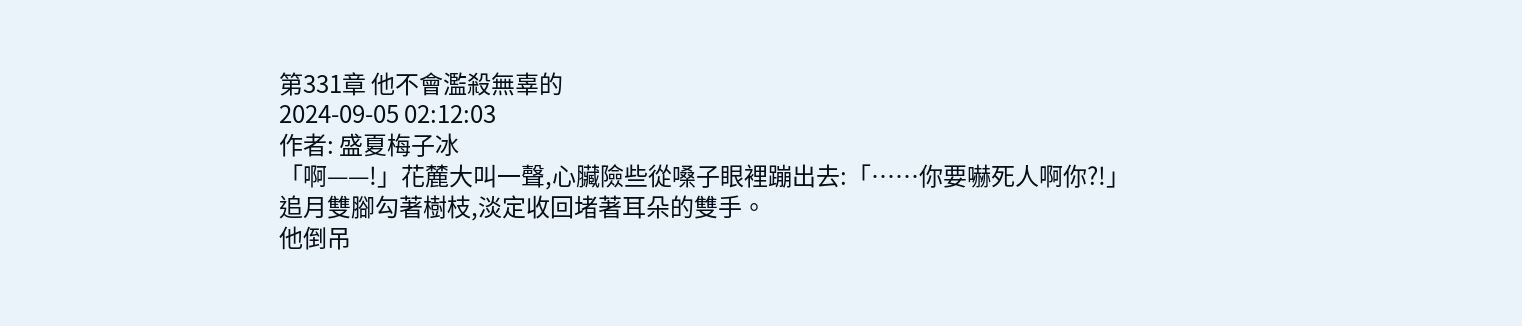第331章 他不會濫殺無辜的
2024-09-05 02:12:03
作者: 盛夏梅子冰
「啊——!」花麓大叫一聲,心臟險些從嗓子眼裡蹦出去:「……你要嚇死人啊你?!」
追月雙腳勾著樹枝,淡定收回堵著耳朵的雙手。
他倒吊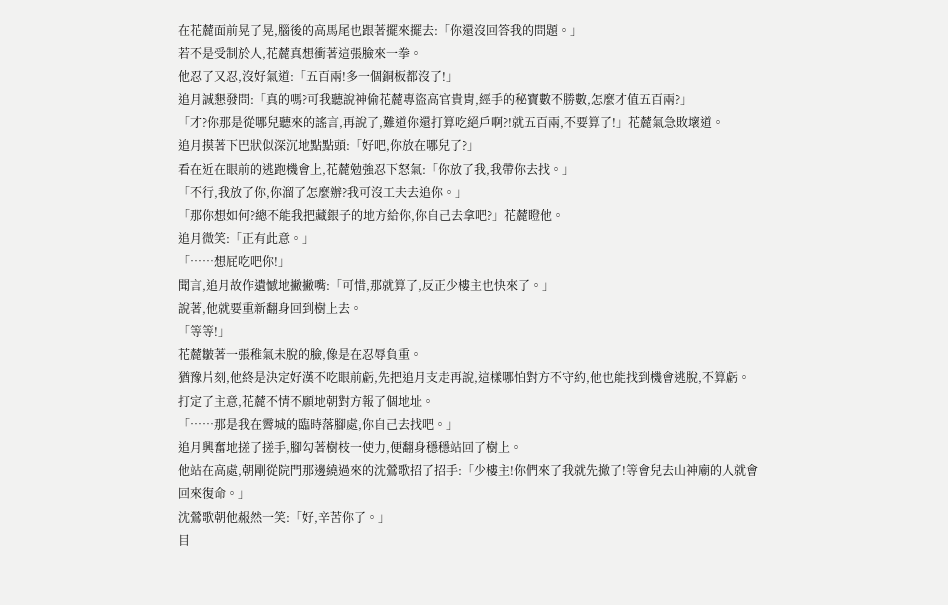在花麓面前晃了晃,腦後的高馬尾也跟著擺來擺去:「你還沒回答我的問題。」
若不是受制於人,花麓真想衝著這張臉來一拳。
他忍了又忍,沒好氣道:「五百兩!多一個銅板都沒了!」
追月誠懇發問:「真的嗎?可我聽說神偷花麓專盜高官貴胄,經手的秘寶數不勝數,怎麼才值五百兩?」
「才?你那是從哪兒聽來的謠言,再說了,難道你還打算吃絕戶啊?!就五百兩,不要算了!」花麓氣急敗壞道。
追月摸著下巴狀似深沉地點點頭:「好吧,你放在哪兒了?」
看在近在眼前的逃跑機會上,花麓勉強忍下怒氣:「你放了我,我帶你去找。」
「不行,我放了你,你溜了怎麼辦?我可沒工夫去追你。」
「那你想如何?總不能我把藏銀子的地方給你,你自己去拿吧?」花麓瞪他。
追月微笑:「正有此意。」
「……想屁吃吧你!」
聞言,追月故作遺憾地撇撇嘴:「可惜,那就算了,反正少樓主也快來了。」
說著,他就要重新翻身回到樹上去。
「等等!」
花麓皺著一張稚氣未脫的臉,像是在忍辱負重。
猶豫片刻,他終是決定好漢不吃眼前虧,先把追月支走再說,這樣哪怕對方不守約,他也能找到機會逃脫,不算虧。
打定了主意,花麓不情不願地朝對方報了個地址。
「……那是我在霽城的臨時落腳處,你自己去找吧。」
追月興奮地搓了搓手,腳勾著樹枝一使力,便翻身穩穩站回了樹上。
他站在高處,朝剛從院門那邊繞過來的沈鶯歌招了招手:「少樓主!你們來了我就先撤了!等會兒去山神廟的人就會回來復命。」
沈鶯歌朝他赧然一笑:「好,辛苦你了。」
目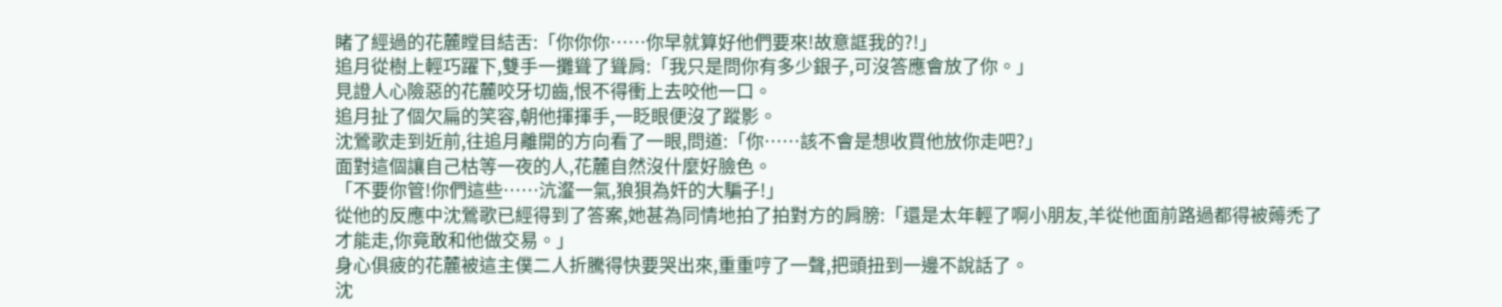睹了經過的花麓瞠目結舌:「你你你……你早就算好他們要來!故意誆我的?!」
追月從樹上輕巧躍下,雙手一攤聳了聳肩:「我只是問你有多少銀子,可沒答應會放了你。」
見證人心險惡的花麓咬牙切齒,恨不得衝上去咬他一口。
追月扯了個欠扁的笑容,朝他揮揮手,一眨眼便沒了蹤影。
沈鶯歌走到近前,往追月離開的方向看了一眼,問道:「你……該不會是想收買他放你走吧?」
面對這個讓自己枯等一夜的人,花麓自然沒什麼好臉色。
「不要你管!你們這些……沆瀣一氣,狼狽為奸的大騙子!」
從他的反應中沈鶯歌已經得到了答案,她甚為同情地拍了拍對方的肩膀:「還是太年輕了啊小朋友,羊從他面前路過都得被薅禿了才能走,你竟敢和他做交易。」
身心俱疲的花麓被這主僕二人折騰得快要哭出來,重重哼了一聲,把頭扭到一邊不說話了。
沈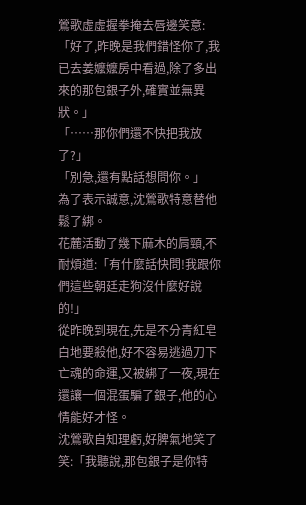鶯歌虛虛握拳掩去唇邊笑意:「好了,昨晚是我們錯怪你了,我已去姜嬤嬤房中看過,除了多出來的那包銀子外,確實並無異狀。」
「……那你們還不快把我放了?」
「別急,還有點話想問你。」
為了表示誠意,沈鶯歌特意替他鬆了綁。
花麓活動了幾下麻木的肩頸,不耐煩道:「有什麼話快問!我跟你們這些朝廷走狗沒什麼好說的!」
從昨晚到現在,先是不分青紅皂白地要殺他,好不容易逃過刀下亡魂的命運,又被綁了一夜,現在還讓一個混蛋騙了銀子,他的心情能好才怪。
沈鶯歌自知理虧,好脾氣地笑了笑:「我聽說,那包銀子是你特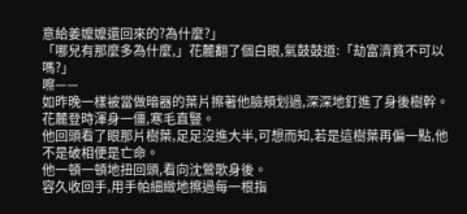意給姜嬤嬤還回來的?為什麼?」
「哪兒有那麼多為什麼,」花麓翻了個白眼,氣鼓鼓道:「劫富濟貧不可以嗎?」
嚓——
如昨晚一樣被當做暗器的葉片擦著他臉頰划過,深深地釘進了身後樹幹。
花麓登時渾身一僵,寒毛直豎。
他回頭看了眼那片樹葉,足足沒進大半,可想而知,若是這樹葉再偏一點,他不是破相便是亡命。
他一頓一頓地扭回頭,看向沈鶯歌身後。
容久收回手,用手帕細緻地擦過每一根指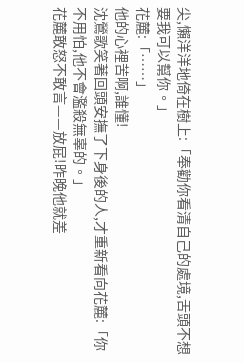尖,懶洋洋地倚在樹上:「奉勸你看清自己的處境,舌頭不想要我可以幫你。」
花麓:「……」
他的心裡苦啊,誰懂!
沈鶯歌笑著回頭安撫了下身後的人,才重新看向花麓:「你不用怕,他不會濫殺無辜的。」
花麓敢怒不敢言——放屁!昨晚他就差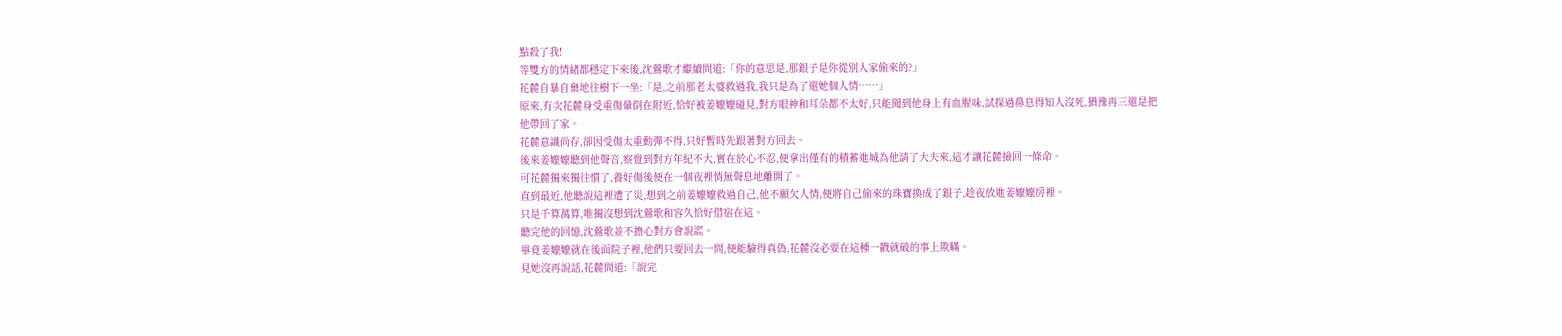點殺了我!
等雙方的情緒都穩定下來後,沈鶯歌才繼續問道:「你的意思是,那銀子是你從別人家偷來的?」
花麓自暴自棄地往樹下一坐:「是,之前那老太婆救過我,我只是為了還她個人情……」
原來,有次花麓身受重傷暈倒在附近,恰好被姜嬤嬤碰見,對方眼神和耳朵都不太好,只能聞到他身上有血腥味,試探過鼻息得知人沒死,猶豫再三還是把他帶回了家。
花麓意識尚存,卻因受傷太重動彈不得,只好暫時先跟著對方回去。
後來姜嬤嬤聽到他聲音,察覺到對方年紀不大,實在於心不忍,便拿出僅有的積蓄進城為他請了大夫來,這才讓花麓撿回一條命。
可花麓獨來獨往慣了,養好傷後便在一個夜裡悄無聲息地離開了。
直到最近,他聽說這裡遭了災,想到之前姜嬤嬤救過自己,他不願欠人情,便將自己偷來的珠寶換成了銀子,趁夜放進姜嬤嬤房裡。
只是千算萬算,唯獨沒想到沈鶯歌和容久恰好借宿在這。
聽完他的回憶,沈鶯歌並不擔心對方會說謊。
畢竟姜嬤嬤就在後面院子裡,他們只要回去一問,便能驗得真偽,花麓沒必要在這種一戳就破的事上欺瞞。
見她沒再說話,花麓問道:「說完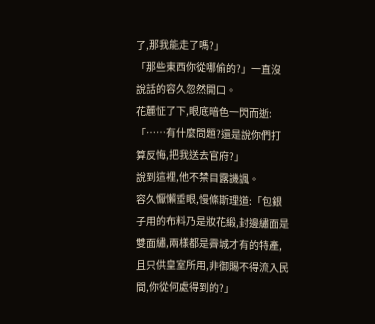了,那我能走了嗎?」
「那些東西你從哪偷的?」一直沒說話的容久忽然開口。
花麓怔了下,眼底暗色一閃而逝:「……有什麼問題?還是說你們打算反悔,把我送去官府?」
說到這裡,他不禁目露譏諷。
容久懨懶垂眼,慢條斯理道:「包銀子用的布料乃是妝花緞,封邊繡面是雙面繡,兩樣都是霽城才有的特產,且只供皇室所用,非御賜不得流入民間,你從何處得到的?」